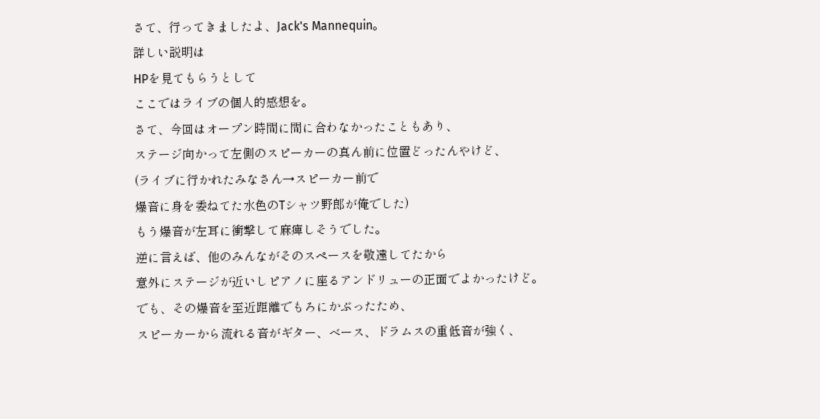さて、行ってきましたよ、Jack's Mannequin。
詳しい説明は
HPを見てもらうとして
ここではライブの個人的感想を。
さて、今回はオープン時間に間に合わなかったこともあり、
ステージ向かって左側のスピーカーの真ん前に位置どったんやけど、
(ライブに行かれたみなさん→スピーカー前で
爆音に身を委ねてた水色のTシャツ野郎が俺でした)
もう爆音が左耳に衝撃して麻痺しそうでした。
逆に言えば、他のみんながそのスペースを敬遠してたから
意外にステージが近いしピアノに座るアンドリューの正面でよかったけど。
でも、その爆音を至近距離でもろにかぶったため、
スピーカーから流れる音がギター、べース、ドラムスの重低音が強く、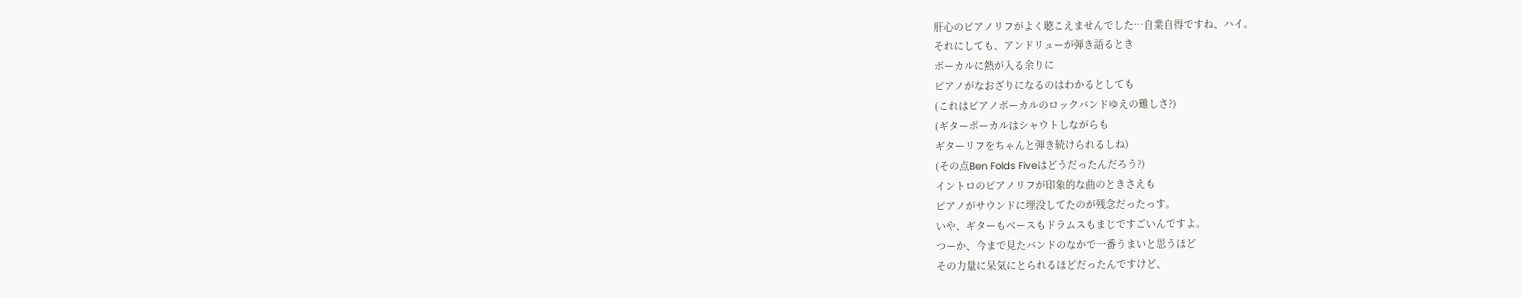肝心のピアノリフがよく聴こえませんでした…自業自得ですね、ハイ。
それにしても、アンドリューが弾き語るとき
ボーカルに熱が入る余りに
ピアノがなおざりになるのはわかるとしても
(これはピアノボーカルのロックバンドゆえの難しさ?)
(ギターボーカルはシャウトしながらも
ギターリフをちゃんと弾き続けられるしね)
(その点Ben Folds Fiveはどうだったんだろう?)
イントロのピアノリフが印象的な曲のときさえも
ピアノがサウンドに埋没してたのが残念だったっす。
いや、ギターもベースもドラムスもまじですごいんですよ。
つーか、今まで見たバンドのなかで一番うまいと思うほど
その力量に呆気にとられるほどだったんですけど、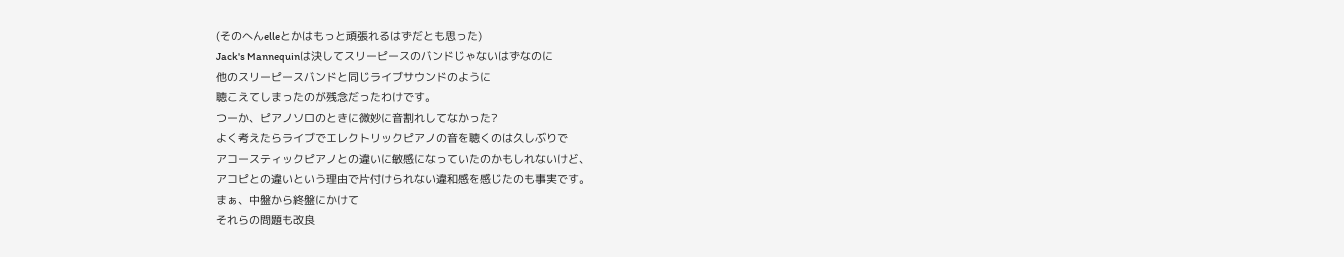(そのへんelleとかはもっと頑張れるはずだとも思った)
Jack's Mannequinは決してスリーピースのバンドじゃないはずなのに
他のスリーピースバンドと同じライブサウンドのように
聴こえてしまったのが残念だったわけです。
つーか、ピアノソロのときに微妙に音割れしてなかった?
よく考えたらライブでエレクトリックピアノの音を聴くのは久しぶりで
アコースティックピアノとの違いに敏感になっていたのかもしれないけど、
アコピとの違いという理由で片付けられない違和感を感じたのも事実です。
まぁ、中盤から終盤にかけて
それらの問題も改良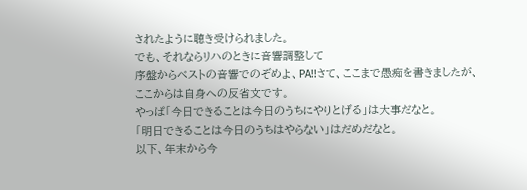されたように聴き受けられました。
でも、それならリハのときに音響調整して
序盤からベストの音響でのぞめよ、PA!!さて、ここまで愚痴を書きましたが、
ここからは自身への反省文です。
やっぱ「今日できることは今日のうちにやりとげる」は大事だなと。
「明日できることは今日のうちはやらない」はだめだなと。
以下、年末から今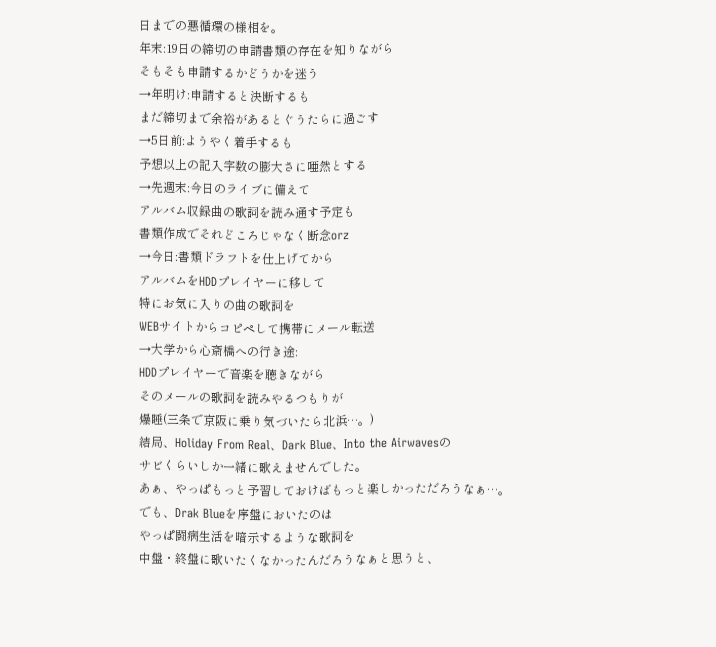日までの悪循環の様相を。
年末:19日の締切の申請書類の存在を知りながら
そもそも申請するかどうかを迷う
→年明け:申請すると決断するも
まだ締切まで余裕があるとぐうたらに過ごす
→5日前:ようやく着手するも
予想以上の記入字数の膨大さに唖然とする
→先週末:今日のライブに備えて
アルバム収録曲の歌詞を読み通す予定も
書類作成でそれどころじゃなく断念orz
→今日:書類ドラフトを仕上げてから
アルバムをHDDプレイヤーに移して
特にお気に入りの曲の歌詞を
WEBサイトからコピペして携帯にメール転送
→大学から心斎橋への行き途:
HDDプレイヤーで音楽を聴きながら
そのメールの歌詞を読みやるつもりが
爆睡(三条で京阪に乗り気づいたら北浜…。)
結局、Holiday From Real、Dark Blue、Into the Airwavesの
サビくらいしか一緒に歌えませんでした。
あぁ、やっぱもっと予習しておけばもっと楽しかっただろうなぁ…。
でも、Drak Blueを序盤においたのは
やっぱ闘病生活を暗示するような歌詞を
中盤・終盤に歌いたくなかったんだろうなぁと思うと、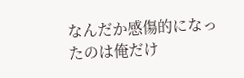なんだか感傷的になったのは俺だけ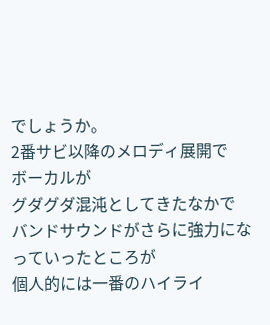でしょうか。
2番サビ以降のメロディ展開で
ボーカルが
グダグダ混沌としてきたなかで
バンドサウンドがさらに強力になっていったところが
個人的には一番のハイライ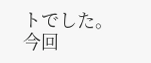トでした。
今回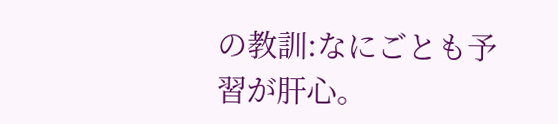の教訓:なにごとも予習が肝心。